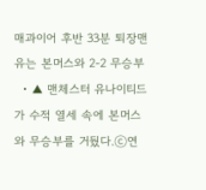매과이어 후반 33분 퇴장맨유는 본머스와 2-2 무승부
  • ▲ 맨체스터 유나이티드가 수적 열세 속에 본머스와 무승부를 거뒀다.ⓒ연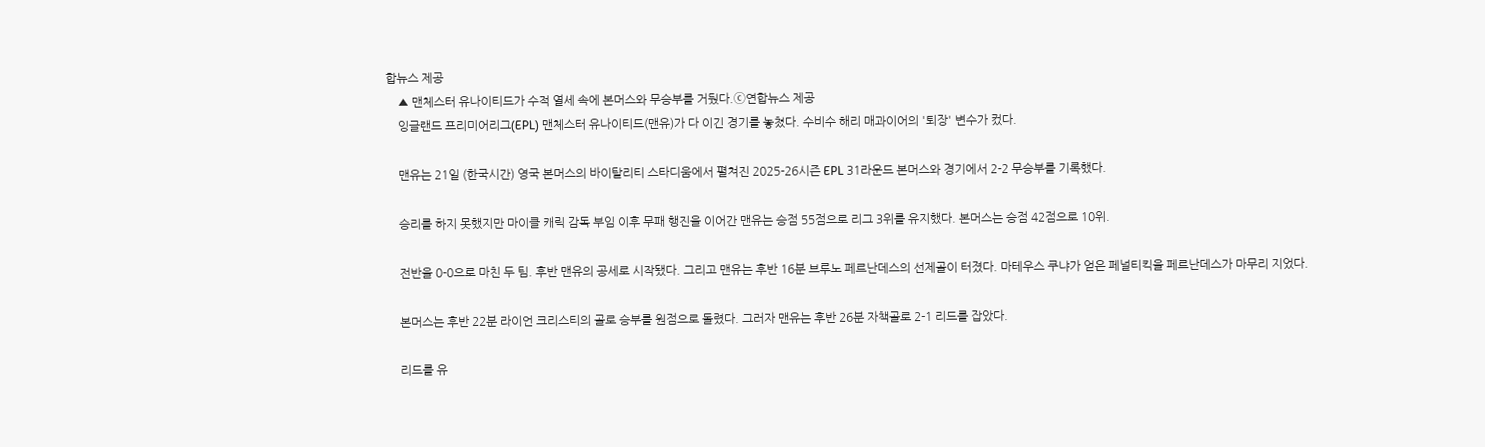합뉴스 제공
    ▲ 맨체스터 유나이티드가 수적 열세 속에 본머스와 무승부를 거뒀다.ⓒ연합뉴스 제공
    잉글랜드 프리미어리그(EPL) 맨체스터 유나이티드(맨유)가 다 이긴 경기를 놓쳤다. 수비수 해리 매과이어의 '퇴장' 변수가 컸다.

    맨유는 21일 (한국시간) 영국 본머스의 바이탈리티 스타디움에서 펼쳐진 2025-26시즌 EPL 31라운드 본머스와 경기에서 2-2 무승부를 기록했다.

    승리를 하지 못했지만 마이클 캐릭 감독 부임 이후 무패 행진을 이어간 맨유는 승점 55점으로 리그 3위를 유지했다. 본머스는 승점 42점으로 10위.

    전반을 0-0으로 마친 두 팀. 후반 맨유의 공세로 시작됐다. 그리고 맨유는 후반 16분 브루노 페르난데스의 선제골이 터졌다. 마테우스 쿠냐가 얻은 페널티킥을 페르난데스가 마무리 지었다.

    본머스는 후반 22분 라이언 크리스티의 골로 승부를 원점으로 돌렸다. 그러자 맨유는 후반 26분 자책골로 2-1 리드를 잡았다.

    리드를 유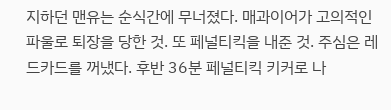지하던 맨유는 순식간에 무너졌다. 매과이어가 고의적인 파울로 퇴장을 당한 것. 또 페널티킥을 내준 것. 주심은 레드카드를 꺼냈다. 후반 36분 페널티킥 키커로 나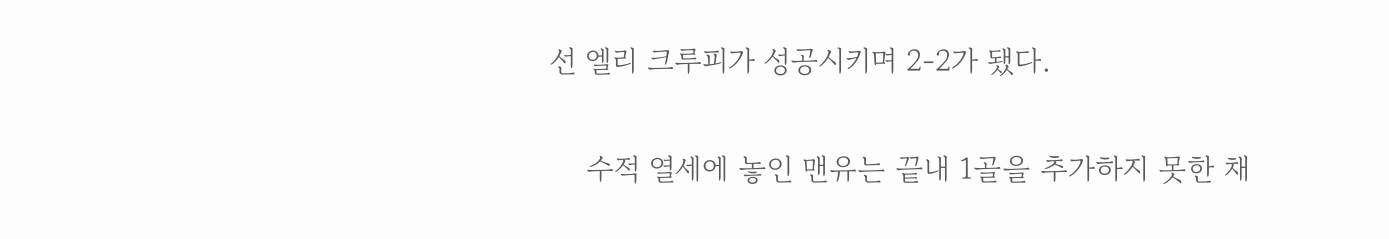선 엘리 크루피가 성공시키며 2-2가 됐다.

    수적 열세에 놓인 맨유는 끝내 1골을 추가하지 못한 채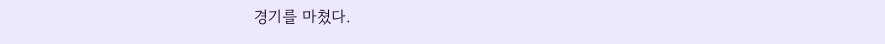경기를 마쳤다.